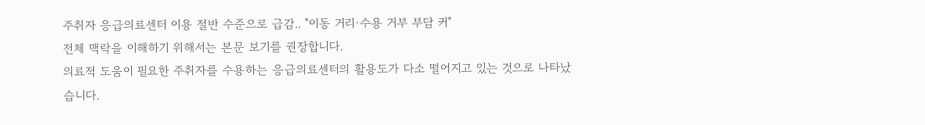주취자 응급의료센터 이용 절반 수준으로 급감.. "이동 거리·수용 거부 부담 커"
전체 맥락을 이해하기 위해서는 본문 보기를 권장합니다.
의료적 도움이 필요한 주취자를 수용하는 응급의료센터의 활용도가 다소 떨어지고 있는 것으로 나타났습니다.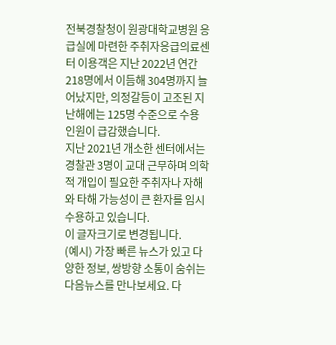전북경찰청이 원광대학교병원 응급실에 마련한 주취자응급의료센터 이용객은 지난 2022년 연간 218명에서 이듬해 304명까지 늘어났지만, 의정갈등이 고조된 지난해에는 125명 수준으로 수용 인원이 급감했습니다.
지난 2021년 개소한 센터에서는 경찰관 3명이 교대 근무하며 의학적 개입이 필요한 주취자나 자해와 타해 가능성이 큰 환자를 임시 수용하고 있습니다.
이 글자크기로 변경됩니다.
(예시) 가장 빠른 뉴스가 있고 다양한 정보, 쌍방향 소통이 숨쉬는 다음뉴스를 만나보세요. 다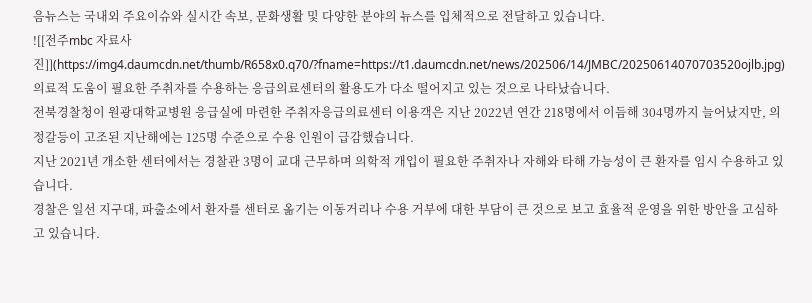음뉴스는 국내외 주요이슈와 실시간 속보, 문화생활 및 다양한 분야의 뉴스를 입체적으로 전달하고 있습니다.
![[전주mbc 자료사진]](https://img4.daumcdn.net/thumb/R658x0.q70/?fname=https://t1.daumcdn.net/news/202506/14/JMBC/20250614070703520ojlb.jpg)
의료적 도움이 필요한 주취자를 수용하는 응급의료센터의 활용도가 다소 떨어지고 있는 것으로 나타났습니다.
전북경찰청이 원광대학교병원 응급실에 마련한 주취자응급의료센터 이용객은 지난 2022년 연간 218명에서 이듬해 304명까지 늘어났지만, 의정갈등이 고조된 지난해에는 125명 수준으로 수용 인원이 급감했습니다.
지난 2021년 개소한 센터에서는 경찰관 3명이 교대 근무하며 의학적 개입이 필요한 주취자나 자해와 타해 가능성이 큰 환자를 임시 수용하고 있습니다.
경찰은 일선 지구대, 파출소에서 환자를 센터로 옮기는 이동거리나 수용 거부에 대한 부담이 큰 것으로 보고 효율적 운영을 위한 방안을 고심하고 있습니다.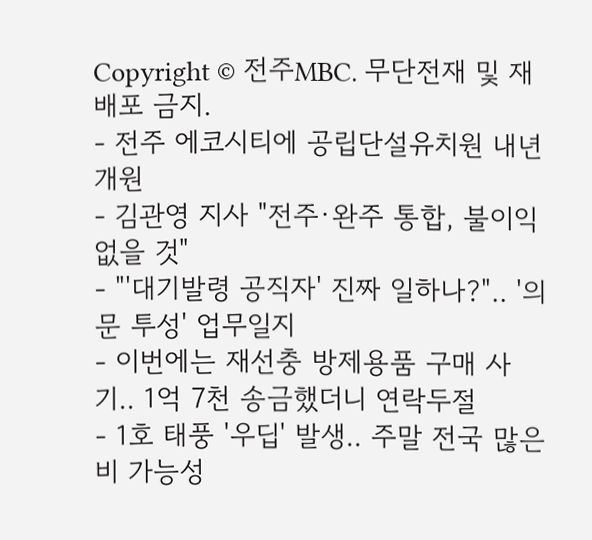Copyright © 전주MBC. 무단전재 및 재배포 금지.
- 전주 에코시티에 공립단설유치원 내년 개원
- 김관영 지사 "전주·완주 통합, 불이익 없을 것"
- "'대기발령 공직자' 진짜 일하나?".. '의문 투성' 업무일지
- 이번에는 재선충 방제용품 구매 사기.. 1억 7천 송금했더니 연락두절
- 1호 태풍 '우딥' 발생.. 주말 전국 많은 비 가능성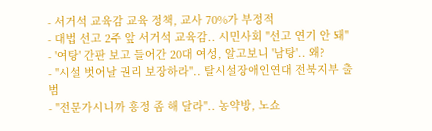- 서거석 교육감 교육 정책, 교사 70%가 부정적
- 대법 선고 2주 앞 서거석 교육감.. 시민사회 "선고 연기 안 돼"
- '여탕' 간판 보고 들어간 20대 여성, 알고보니 '남탕'.. 왜?
- "시설 벗어날 권리 보장하라".. 탈시설장애인연대 전북지부 출범
- "전문가시니까 흥정 좀 해 달라".. 농약방, 노쇼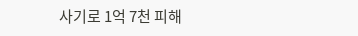사기로 1억 7천 피해